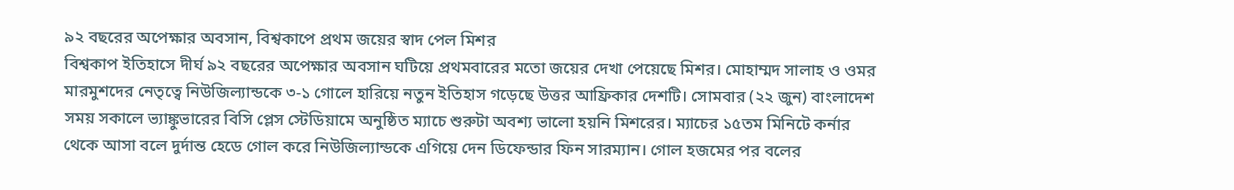৯২ বছরের অপেক্ষার অবসান, বিশ্বকাপে প্রথম জয়ের স্বাদ পেল মিশর
বিশ্বকাপ ইতিহাসে দীর্ঘ ৯২ বছরের অপেক্ষার অবসান ঘটিয়ে প্রথমবারের মতো জয়ের দেখা পেয়েছে মিশর। মোহাম্মদ সালাহ ও ওমর মারমুশদের নেতৃত্বে নিউজিল্যান্ডকে ৩-১ গোলে হারিয়ে নতুন ইতিহাস গড়েছে উত্তর আফ্রিকার দেশটি। সোমবার (২২ জুন) বাংলাদেশ সময় সকালে ভ্যাঙ্কুভারের বিসি প্লেস স্টেডিয়ামে অনুষ্ঠিত ম্যাচে শুরুটা অবশ্য ভালো হয়নি মিশরের। ম্যাচের ১৫তম মিনিটে কর্নার থেকে আসা বলে দুর্দান্ত হেডে গোল করে নিউজিল্যান্ডকে এগিয়ে দেন ডিফেন্ডার ফিন সারম্যান। গোল হজমের পর বলের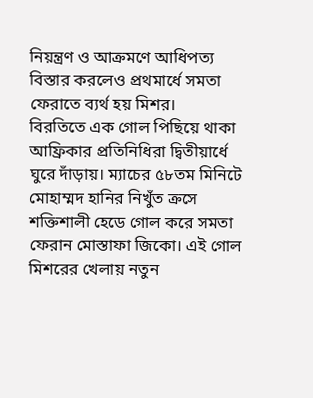নিয়ন্ত্রণ ও আক্রমণে আধিপত্য বিস্তার করলেও প্রথমার্ধে সমতা ফেরাতে ব্যর্থ হয় মিশর।
বিরতিতে এক গোল পিছিয়ে থাকা আফ্রিকার প্রতিনিধিরা দ্বিতীয়ার্ধে ঘুরে দাঁড়ায়। ম্যাচের ৫৮তম মিনিটে মোহাম্মদ হানির নিখুঁত ক্রসে শক্তিশালী হেডে গোল করে সমতা ফেরান মোস্তাফা জিকো। এই গোল মিশরের খেলায় নতুন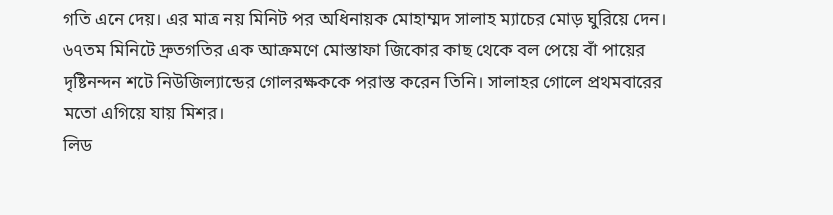গতি এনে দেয়। এর মাত্র নয় মিনিট পর অধিনায়ক মোহাম্মদ সালাহ ম্যাচের মোড় ঘুরিয়ে দেন। ৬৭তম মিনিটে দ্রুতগতির এক আক্রমণে মোস্তাফা জিকোর কাছ থেকে বল পেয়ে বাঁ পায়ের দৃষ্টিনন্দন শটে নিউজিল্যান্ডের গোলরক্ষককে পরাস্ত করেন তিনি। সালাহর গোলে প্রথমবারের মতো এগিয়ে যায় মিশর।
লিড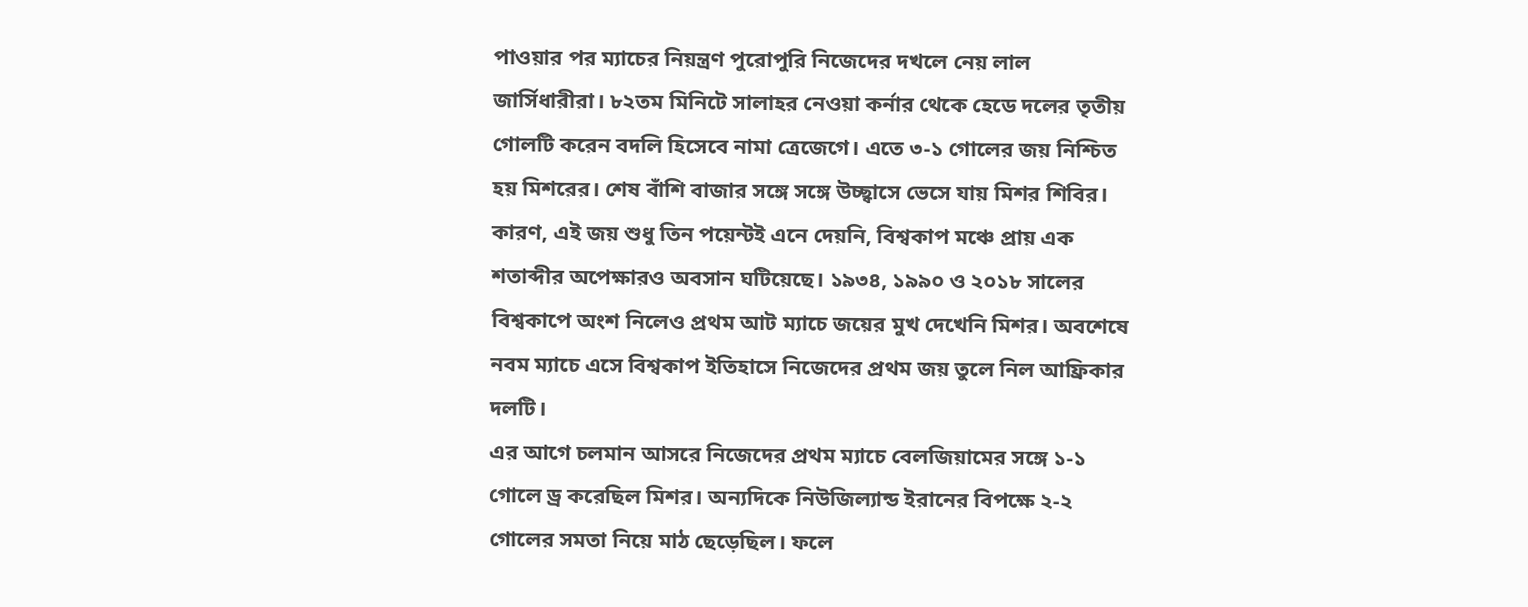পাওয়ার পর ম্যাচের নিয়ন্ত্রণ পুরোপুরি নিজেদের দখলে নেয় লাল জার্সিধারীরা। ৮২তম মিনিটে সালাহর নেওয়া কর্নার থেকে হেডে দলের তৃতীয় গোলটি করেন বদলি হিসেবে নামা ত্রেজেগে। এতে ৩-১ গোলের জয় নিশ্চিত হয় মিশরের। শেষ বাঁশি বাজার সঙ্গে সঙ্গে উচ্ছ্বাসে ভেসে যায় মিশর শিবির। কারণ, এই জয় শুধু তিন পয়েন্টই এনে দেয়নি, বিশ্বকাপ মঞ্চে প্রায় এক শতাব্দীর অপেক্ষারও অবসান ঘটিয়েছে। ১৯৩৪, ১৯৯০ ও ২০১৮ সালের বিশ্বকাপে অংশ নিলেও প্রথম আট ম্যাচে জয়ের মুখ দেখেনি মিশর। অবশেষে নবম ম্যাচে এসে বিশ্বকাপ ইতিহাসে নিজেদের প্রথম জয় তুলে নিল আফ্রিকার দলটি।
এর আগে চলমান আসরে নিজেদের প্রথম ম্যাচে বেলজিয়ামের সঙ্গে ১-১ গোলে ড্র করেছিল মিশর। অন্যদিকে নিউজিল্যান্ড ইরানের বিপক্ষে ২-২ গোলের সমতা নিয়ে মাঠ ছেড়েছিল। ফলে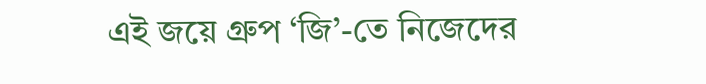এই জয়ে গ্রুপ ‘জি’-তে নিজেদের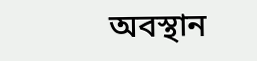অবস্থান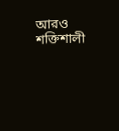আরও শক্তিশালী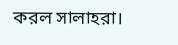করল সালাহরা।